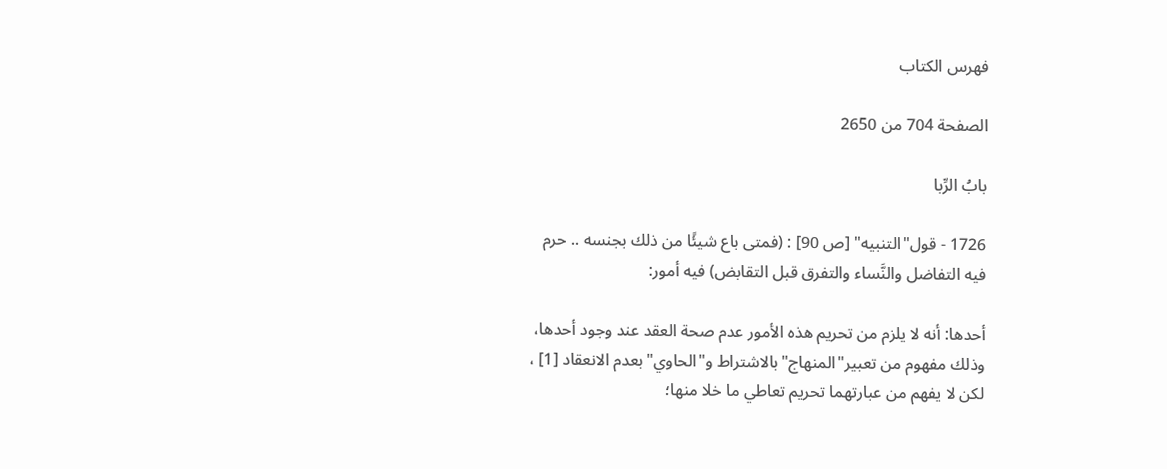فهرس الكتاب

الصفحة 704 من 2650

بابُ الرِّبا

1726 - قول"التنبيه" [ص 90] : (فمتى باع شيئًا من ذلك بجنسه .. حرم فيه التفاضل والنَّساء والتفرق قبل التقابض) فيه أمور:

أحدها: أنه لا يلزم من تحريم هذه الأمور عدم صحة العقد عند وجود أحدها، وذلك مفهوم من تعبير"المنهاج"بالاشتراط و"الحاوي"بعدم الانعقاد [1] ، لكن لا يفهم من عبارتهما تحريم تعاطي ما خلا منها؛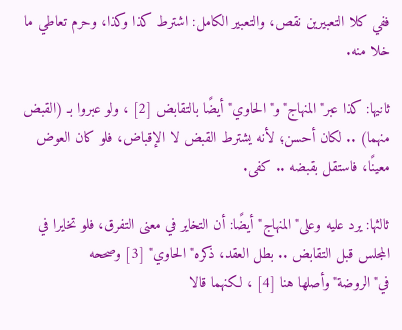ففي كلا التعبيرين نقص، والتعبير الكامل: اشترط كذا وكذا، وحرم تعاطي ما خلا منه.

ثانيها: كذا عبر"المنهاج"و"الحاوي"أيضًا بالتقابض [2] ، ولو عبروا بـ (القبض منهما) .. لكان أحسن؛ لأنه يشترط القبض لا الإقباض، فلو كان العوض معينًا، فاستقل بقبضه .. كفى.

ثالثها: يرد عليه وعلى"المنهاج"أيضًا: أن التخاير في معنى التفرق، فلو تخايرا في المجلس قبل التقابض .. بطل العقد، ذكره"الحاوي" [3] وصححه في"الروضة"وأصلها هنا [4] ، لكنهما قالا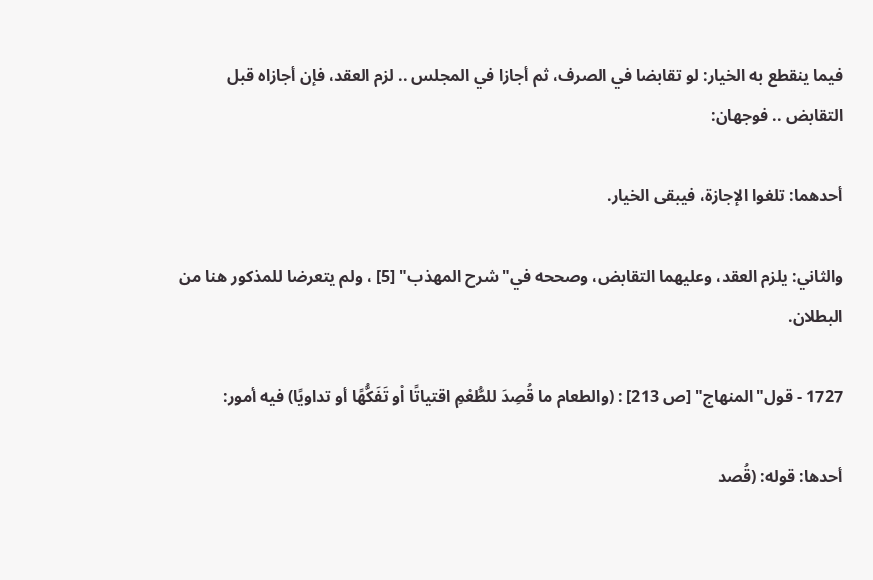فيما ينقطع به الخيار: لو تقابضا في الصرف، ثم أجازا في المجلس .. لزم العقد، فإن أجازاه قبل التقابض .. فوجهان:

أحدهما: تلغوا الإجازة، فيبقى الخيار.

والثاني: يلزم العقد، وعليهما التقابض، وصححه في"شرح المهذب" [5] ، ولم يتعرضا للمذكور هنا من البطلان.

1727 - قول"المنهاج" [ص 213] : (والطعام ما قُصِدَ للطُّعْمِ اقتياتًا اْو تَفَكُّهًا أو تداويًا) فيه أمور:

أحدها: قوله: (قُصد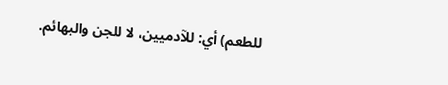للطعم) أي: للآدميين، لا للجن والبهائم.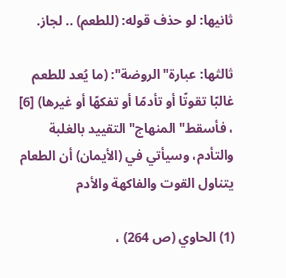ثانيها: لو حذف قوله: (للطعم) .. لجاز.

ثالثها: عبارة"الروضة": (ما يُعد للطعم غالبًا تقوتًا أو تأدمًا أو تفكهًا أو غيرها) [6] ، فأسقط"المنهاج"التقييد بالغلبة والتأدم، وسيأتي في (الأيمان) أن الطعام يتناول القوت والفاكهة والأدم

(1) الحاوي (ص 264) ،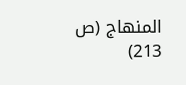المنهاج (ص 213)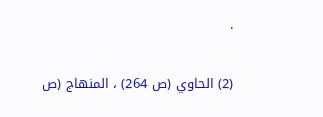.

(2) الحاوي (ص 264) ، المنهاج (ص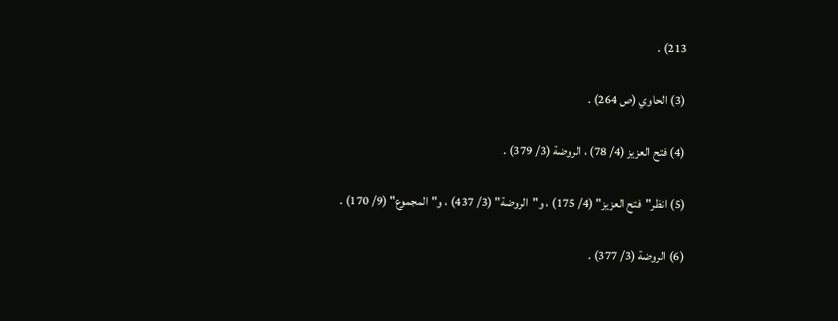213) .

(3) الحاوي (ص 264) .

(4) فتح العزيز (4/ 78) ، الروضة (3/ 379) .

(5) انظر"فتح العزيز" (4/ 175) ، و"الروضة" (3/ 437) ، و"المجموع" (9/ 170) .

(6) الروضة (3/ 377) .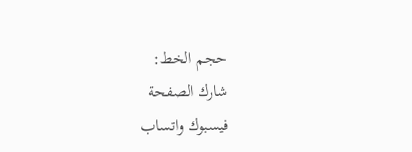حجم الخط:
شارك الصفحة
فيسبوك واتساب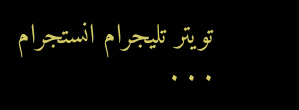تويتر تليجرام انستجرام
. . .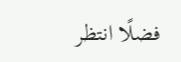فضلًا انتظر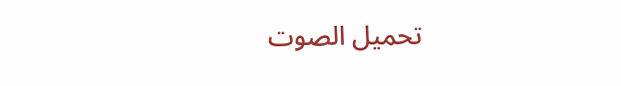تحميل الصوت